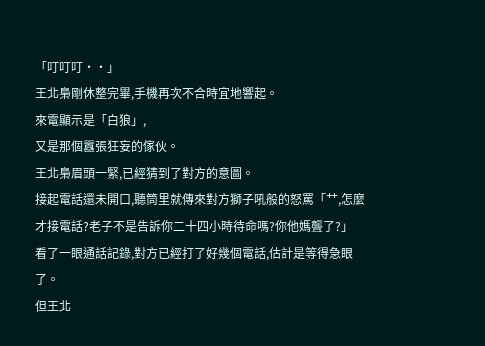「叮叮叮··」
王北梟剛休整完畢,手機再次不合時宜地響起。
來電顯示是「白狼」,
又是那個囂張狂妄的傢伙。
王北梟眉頭一緊,已經猜到了對方的意圖。
接起電話還未開口,聽筒里就傳來對方獅子吼般的怒罵「艹,怎麼才接電話?老子不是告訴你二十四小時待命嗎?你他媽聾了?」
看了一眼通話記錄,對方已經打了好幾個電話,估計是等得急眼了。
但王北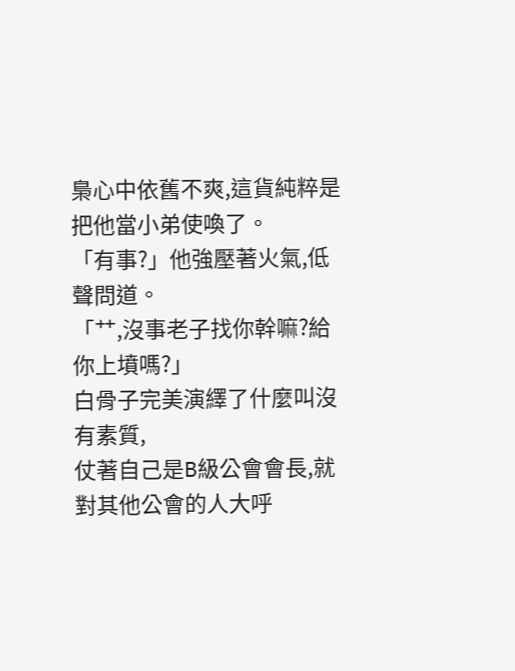梟心中依舊不爽,這貨純粹是把他當小弟使喚了。
「有事?」他強壓著火氣,低聲問道。
「艹,沒事老子找你幹嘛?給你上墳嗎?」
白骨子完美演繹了什麼叫沒有素質,
仗著自己是B級公會會長,就對其他公會的人大呼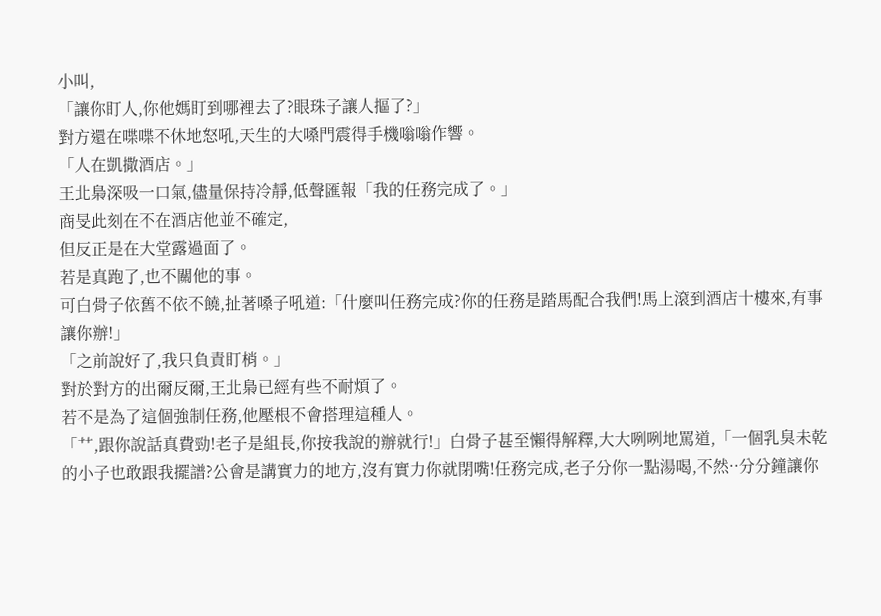小叫,
「讓你盯人,你他媽盯到哪裡去了?眼珠子讓人摳了?」
對方還在喋喋不休地怒吼,天生的大嗓門震得手機嗡嗡作響。
「人在凱撒酒店。」
王北梟深吸一口氣,儘量保持冷靜,低聲匯報「我的任務完成了。」
商旻此刻在不在酒店他並不確定,
但反正是在大堂露過面了。
若是真跑了,也不關他的事。
可白骨子依舊不依不饒,扯著嗓子吼道:「什麼叫任務完成?你的任務是踏馬配合我們!馬上滾到酒店十樓來,有事讓你辦!」
「之前說好了,我只負責盯梢。」
對於對方的出爾反爾,王北梟已經有些不耐煩了。
若不是為了這個強制任務,他壓根不會搭理這種人。
「艹,跟你說話真費勁!老子是組長,你按我說的辦就行!」白骨子甚至懶得解釋,大大咧咧地罵道,「一個乳臭未乾的小子也敢跟我擺譜?公會是講實力的地方,沒有實力你就閉嘴!任務完成,老子分你一點湯喝,不然··分分鐘讓你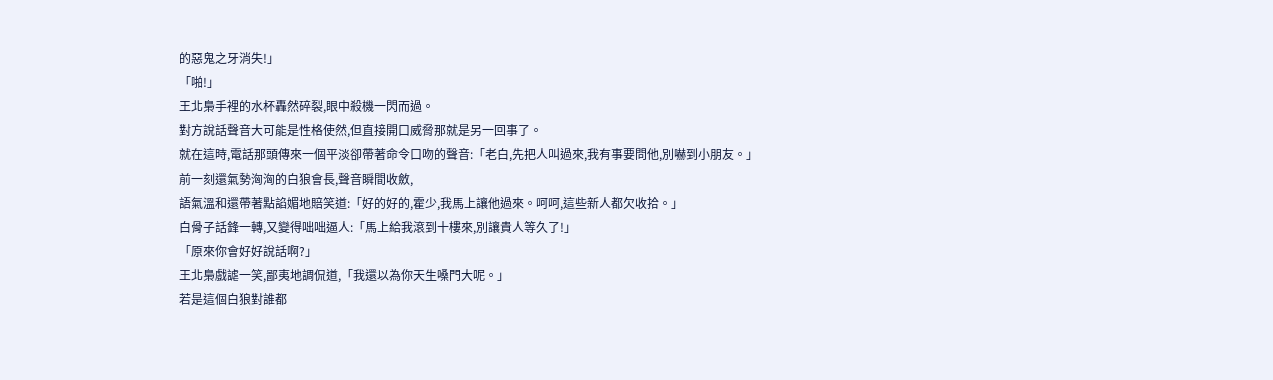的惡鬼之牙消失!」
「啪!」
王北梟手裡的水杯轟然碎裂,眼中殺機一閃而過。
對方說話聲音大可能是性格使然,但直接開口威脅那就是另一回事了。
就在這時,電話那頭傳來一個平淡卻帶著命令口吻的聲音:「老白,先把人叫過來,我有事要問他,別嚇到小朋友。」
前一刻還氣勢洶洶的白狼會長,聲音瞬間收斂,
語氣溫和還帶著點諂媚地賠笑道:「好的好的,霍少,我馬上讓他過來。呵呵,這些新人都欠收拾。」
白骨子話鋒一轉,又變得咄咄逼人:「馬上給我滾到十樓來,別讓貴人等久了!」
「原來你會好好說話啊?」
王北梟戲謔一笑,鄙夷地調侃道,「我還以為你天生嗓門大呢。」
若是這個白狼對誰都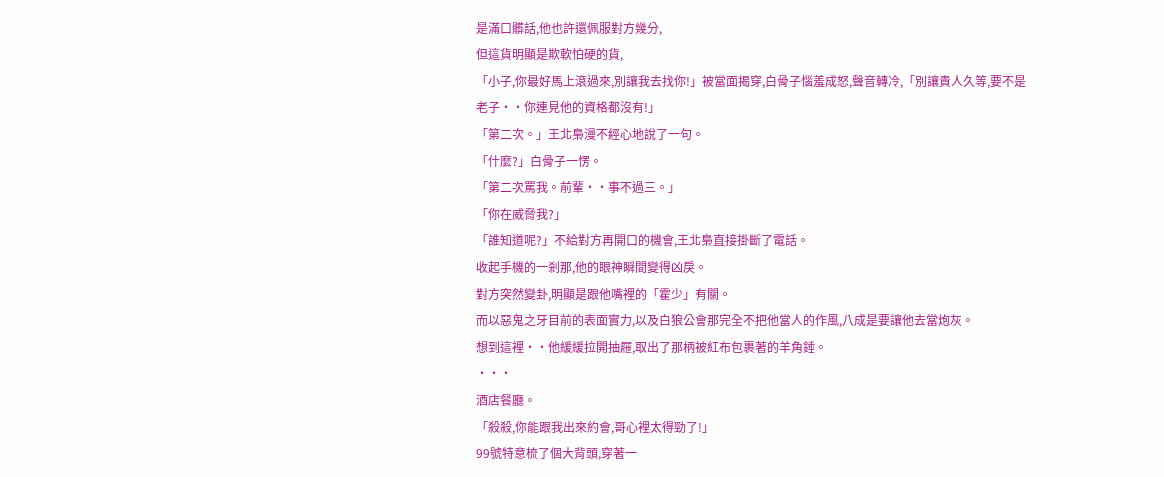是滿口髒話,他也許還佩服對方幾分,
但這貨明顯是欺軟怕硬的貨,
「小子,你最好馬上滾過來,別讓我去找你!」被當面揭穿,白骨子惱羞成怒,聲音轉冷,「別讓貴人久等,要不是老子··你連見他的資格都沒有!」
「第二次。」王北梟漫不經心地說了一句。
「什麼?」白骨子一愣。
「第二次罵我。前輩··事不過三。」
「你在威脅我?」
「誰知道呢?」不給對方再開口的機會,王北梟直接掛斷了電話。
收起手機的一剎那,他的眼神瞬間變得凶戾。
對方突然變卦,明顯是跟他嘴裡的「霍少」有關。
而以惡鬼之牙目前的表面實力,以及白狼公會那完全不把他當人的作風,八成是要讓他去當炮灰。
想到這裡··他緩緩拉開抽屜,取出了那柄被紅布包裹著的羊角錘。
···
酒店餐廳。
「殺殺,你能跟我出來約會,哥心裡太得勁了!」
99號特意梳了個大背頭,穿著一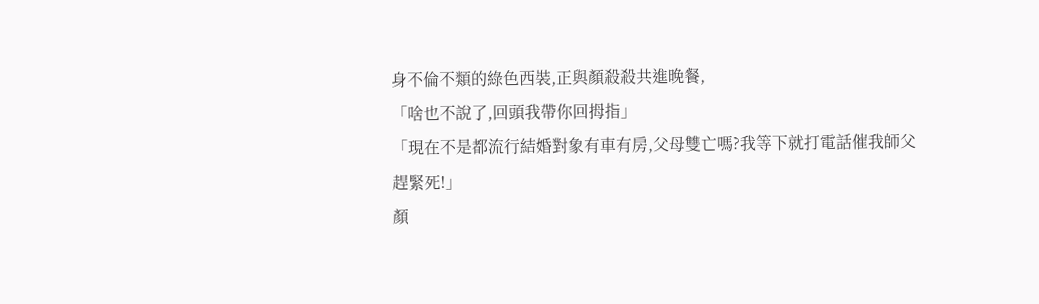身不倫不類的綠色西裝,正與顏殺殺共進晚餐,
「啥也不說了,回頭我帶你回拇指」
「現在不是都流行結婚對象有車有房,父母雙亡嗎?我等下就打電話催我師父趕緊死!」
顏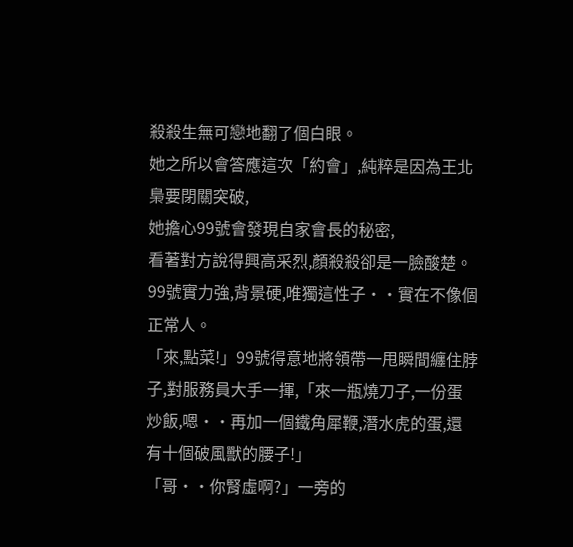殺殺生無可戀地翻了個白眼。
她之所以會答應這次「約會」,純粹是因為王北梟要閉關突破,
她擔心99號會發現自家會長的秘密,
看著對方說得興高采烈,顏殺殺卻是一臉酸楚。
99號實力強,背景硬,唯獨這性子··實在不像個正常人。
「來,點菜!」99號得意地將領帶一甩瞬間纏住脖子,對服務員大手一揮,「來一瓶燒刀子,一份蛋炒飯,嗯··再加一個鐵角犀鞭,潛水虎的蛋,還有十個破風獸的腰子!」
「哥··你腎虛啊?」一旁的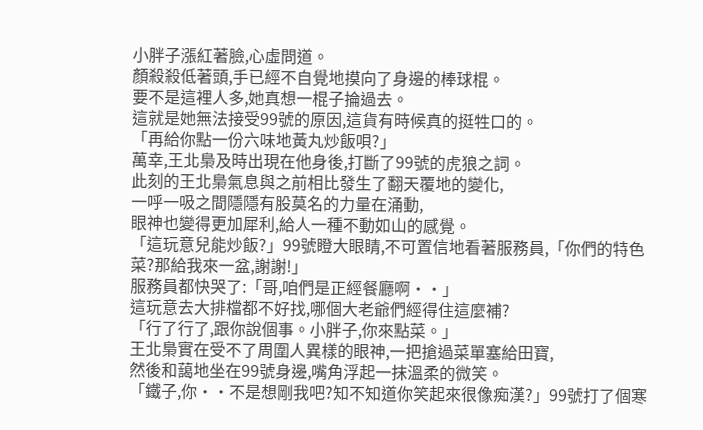小胖子漲紅著臉,心虛問道。
顏殺殺低著頭,手已經不自覺地摸向了身邊的棒球棍。
要不是這裡人多,她真想一棍子掄過去。
這就是她無法接受99號的原因,這貨有時候真的挺牲口的。
「再給你點一份六味地黃丸炒飯唄?」
萬幸,王北梟及時出現在他身後,打斷了99號的虎狼之詞。
此刻的王北梟氣息與之前相比發生了翻天覆地的變化,
一呼一吸之間隱隱有股莫名的力量在涌動,
眼神也變得更加犀利,給人一種不動如山的感覺。
「這玩意兒能炒飯?」99號瞪大眼睛,不可置信地看著服務員,「你們的特色菜?那給我來一盆,謝謝!」
服務員都快哭了:「哥,咱們是正經餐廳啊··」
這玩意去大排檔都不好找,哪個大老爺們經得住這麼補?
「行了行了,跟你說個事。小胖子,你來點菜。」
王北梟實在受不了周圍人異樣的眼神,一把搶過菜單塞給田寶,
然後和藹地坐在99號身邊,嘴角浮起一抹溫柔的微笑。
「鐵子,你··不是想剛我吧?知不知道你笑起來很像痴漢?」99號打了個寒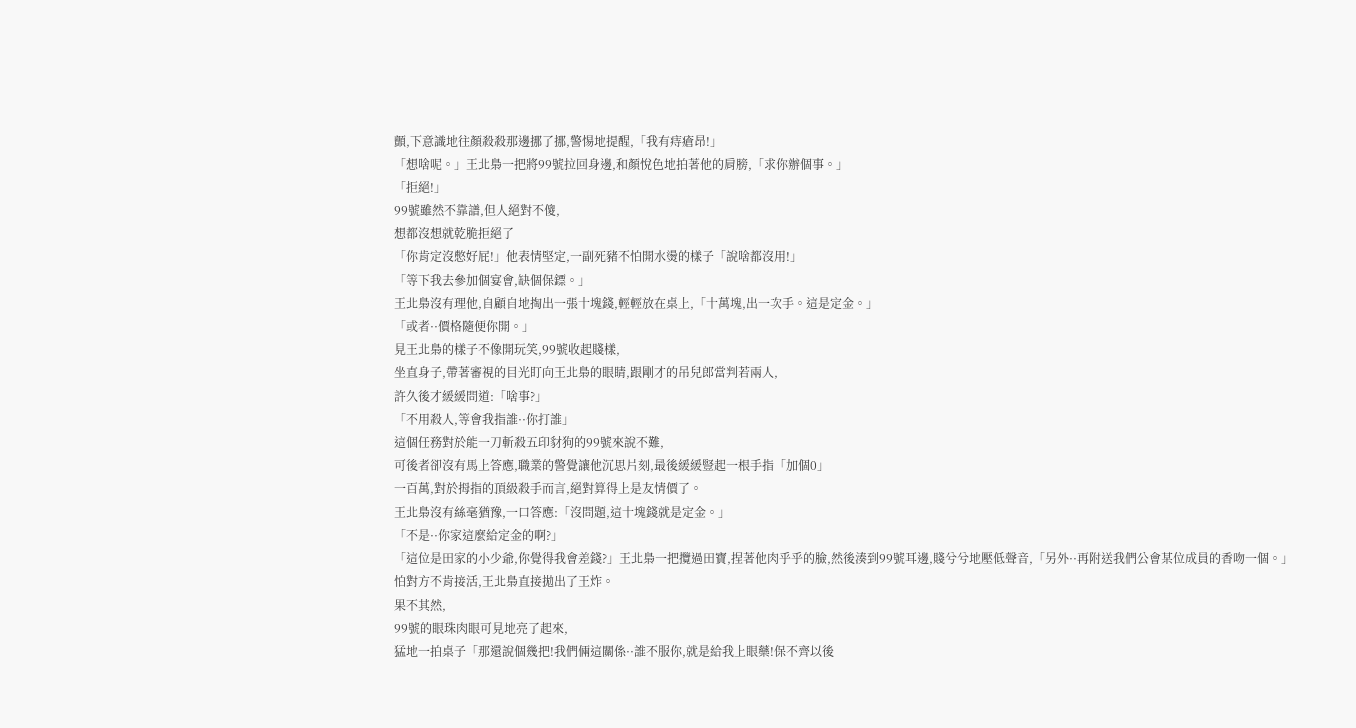顫,下意識地往顏殺殺那邊挪了挪,警惕地提醒,「我有痔瘡昂!」
「想啥呢。」王北梟一把將99號拉回身邊,和顏悅色地拍著他的肩膀,「求你辦個事。」
「拒絕!」
99號雖然不靠譜,但人絕對不傻,
想都沒想就乾脆拒絕了
「你肯定沒憋好屁!」他表情堅定,一副死豬不怕開水燙的樣子「說啥都沒用!」
「等下我去參加個宴會,缺個保鏢。」
王北梟沒有理他,自顧自地掏出一張十塊錢,輕輕放在桌上,「十萬塊,出一次手。這是定金。」
「或者··價格隨便你開。」
見王北梟的樣子不像開玩笑,99號收起賤樣,
坐直身子,帶著審視的目光盯向王北梟的眼睛,跟剛才的吊兒郎當判若兩人,
許久後才緩緩問道:「啥事?」
「不用殺人,等會我指誰··你打誰」
這個任務對於能一刀斬殺五印豺狗的99號來說不難,
可後者卻沒有馬上答應,職業的警覺讓他沉思片刻,最後緩緩豎起一根手指「加個0」
一百萬,對於拇指的頂級殺手而言,絕對算得上是友情價了。
王北梟沒有絲毫猶豫,一口答應:「沒問題,這十塊錢就是定金。」
「不是··你家這麼給定金的啊?」
「這位是田家的小少爺,你覺得我會差錢?」王北梟一把攬過田寶,捏著他肉乎乎的臉,然後湊到99號耳邊,賤兮兮地壓低聲音,「另外··再附送我們公會某位成員的香吻一個。」
怕對方不肯接活,王北梟直接拋出了王炸。
果不其然,
99號的眼珠肉眼可見地亮了起來,
猛地一拍桌子「那還說個幾把!我們倆這關係··誰不服你,就是給我上眼藥!保不齊以後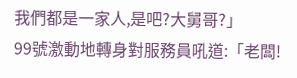我們都是一家人,是吧?大舅哥?」
99號激動地轉身對服務員吼道:「老闆!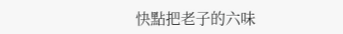快點把老子的六味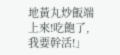地黃丸炒飯端上來!吃飽了,我要幹活!」